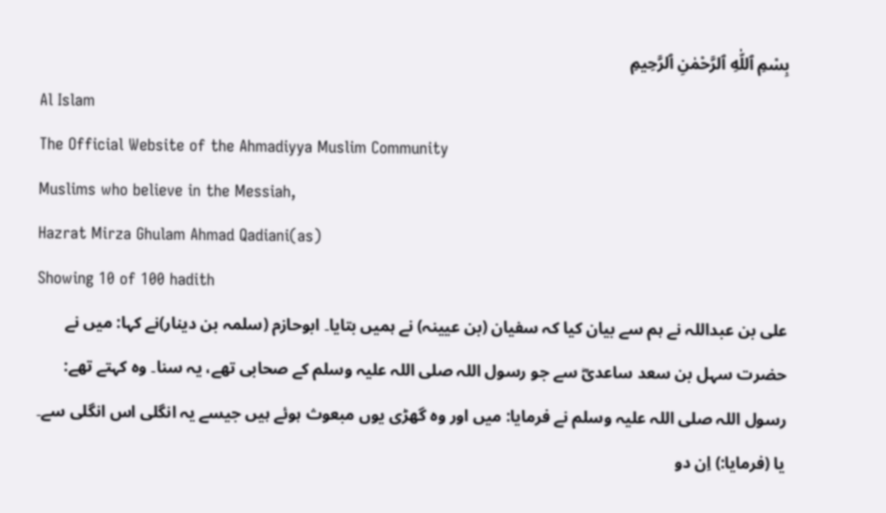بِسْمِ ٱللّٰهِ ٱلرَّحْمٰنِ ٱلرَّحِيمِ
Al Islam
The Official Website of the Ahmadiyya Muslim Community
Muslims who believe in the Messiah,
Hazrat Mirza Ghulam Ahmad Qadiani(as)
Showing 10 of 100 hadith
علی بن عبداللہ نے ہم سے بیان کیا کہ سفیان (بن عیینہ) نے ہمیں بتایا۔ ابوحازم (سلمہ بن دینار)نے کہا: میں نے حضرت سہل بن سعد ساعدیؓ سے جو رسول اللہ صلی اللہ علیہ وسلم کے صحابی تھے، یہ سنا۔ وہ کہتے تھے: رسول اللہ صلی اللہ علیہ وسلم نے فرمایا: میں اور وہ گھڑی یوں مبعوث ہوئے ہیں جیسے یہ انگلی اس انگلی سے۔ یا (فرمایا:) اِن دو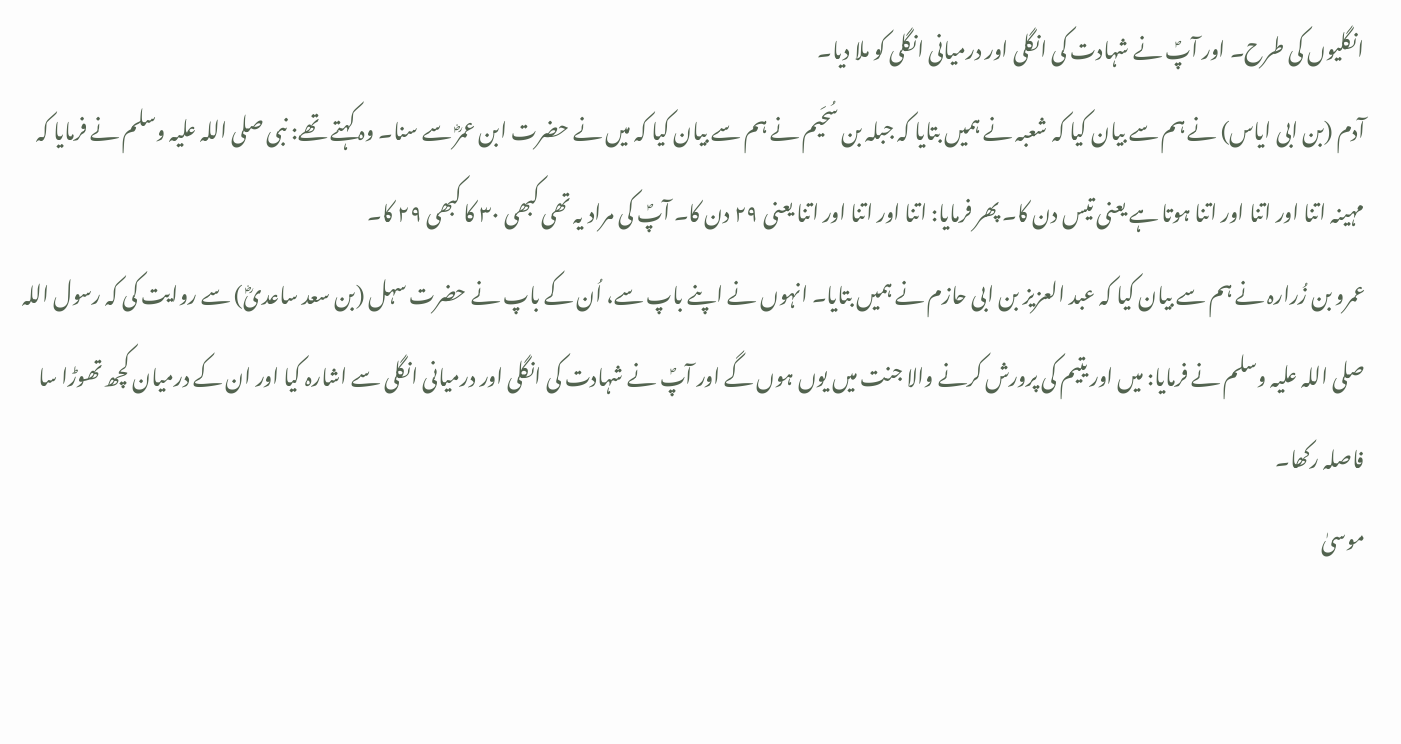انگلیوں کی طرح۔ اور آپؐ نے شہادت کی انگلی اور درمیانی انگلی کو ملا دیا۔
آدم (بن ابی ایاس) نے ہم سے بیان کیا کہ شعبہ نے ہمیں بتایا کہ جبلہ بن سُحَیم نے ہم سے بیان کیا کہ میں نے حضرت ابن عمرؓ سے سنا۔ وہ کہتے تھے: نبی صلی اللہ علیہ وسلم نے فرمایا کہ مہینہ اتنا اور اتنا اور اتنا ہوتا ہے یعنی تیس دن کا۔ پھر فرمایا: اتنا اور اتنا اور اتنا یعنی ۲۹ دن کا۔ آپؐ کی مراد یہ تھی کبھی ۳۰ کا کبھی ۲۹ کا۔
عمرو بن زُرارہ نے ہم سے بیان کیا کہ عبد العزیز بن ابی حازم نے ہمیں بتایا۔ انہوں نے اپنے باپ سے، اُن کے باپ نے حضرت سہل (بن سعد ساعدیؓ) سے روایت کی کہ رسول اللہ صلی اللہ علیہ وسلم نے فرمایا: میں اور یتیم کی پرورش کرنے والا جنت میں یوں ہوں گے اور آپؐ نے شہادت کی انگلی اور درمیانی انگلی سے اشارہ کیا اور ان کے درمیان کچھ تھوڑا سا فاصلہ رکھا۔
موسیٰ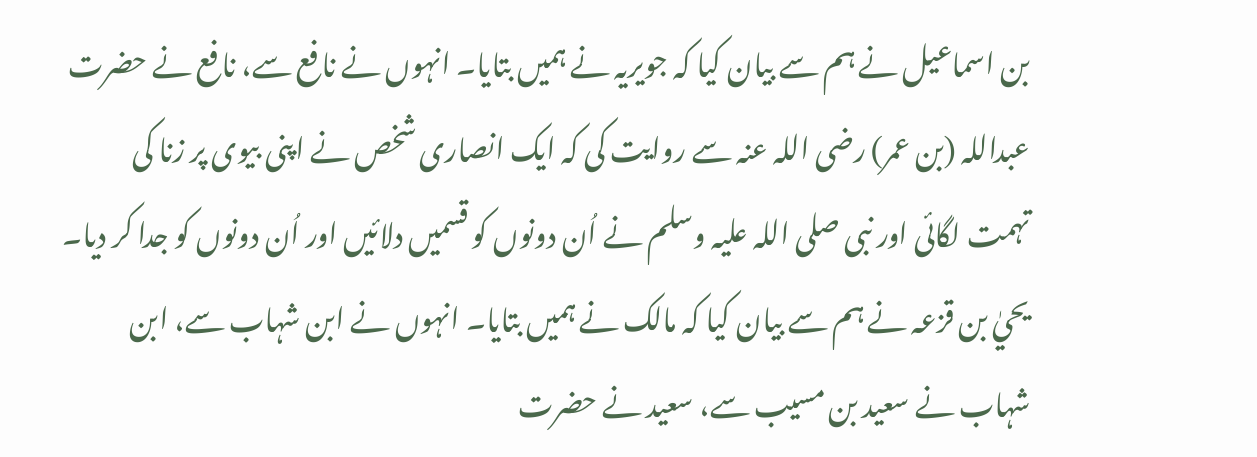بن اسماعیل نے ہم سے بیان کیا کہ جویریہ نے ہمیں بتایا۔ انہوں نے نافع سے، نافع نے حضرت عبداللہ (بن عمر) رضی اللہ عنہ سے روایت کی کہ ایک انصاری شخص نے اپنی بیوی پر زنا کی تہمت لگائی اور نبی صلی اللہ علیہ وسلم نے اُن دونوں کو قسمیں دلائیں اور اُن دونوں کو جدا کر دیا۔
یحيٰ بن قزعہ نے ہم سے بیان کیا کہ مالک نے ہمیں بتایا۔ انہوں نے ابن شہاب سے، ابن شہاب نے سعید بن مسیب سے، سعید نے حضرت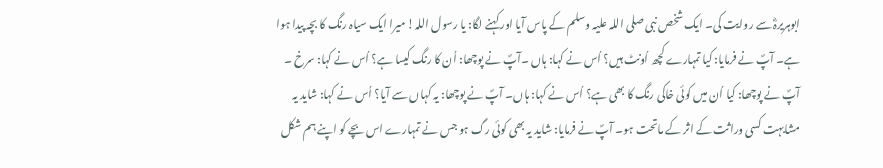ابوہریرہؓ سے روایت کی۔ ایک شخص نبی صلی اللہ علیہ وسلم کے پاس آیا اور کہنے لگا: یا رسول اللہ! میرا ایک سیاہ رنگ کا بچہ پیدا ہوا ہے۔ آپؐ نے فرمایا: کیا تمہارے کچھ اُونٹ ہیں؟ اُس نے کہا: ہاں ۔آپؐ نے پوچھا: اُن کا رنگ کیسا ہے؟ اُس نے کہا: سرخ ۔ آپؐ نے پوچھا: کیا اُن میں کوئی خاکی رنگ کا بھی ہے؟ اُس نے کہا: ہاں۔ آپؐ نے پوچھا: یہ کہاں سے آیا؟ اُس نے کہا: شاید یہ مشابہت کسی وراثت کے اثر کے ماتحت ہو۔ آپؐ نے فرمایا: شاید یہ بھی کوئی رگ ہو جس نے تمہارے اس بچے کو اپنے ہم شکل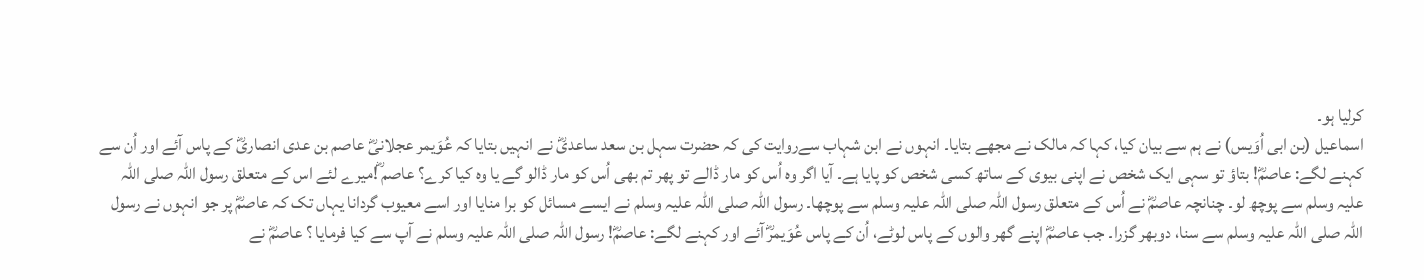کرلیا ہو۔
اسماعیل (بن ابی اُوَیس) نے ہم سے بیان کیا، کہا کہ مالک نے مجھے بتایا۔ انہوں نے ابن شہاب سےروایت کی کہ حضرت سہل بن سعد ساعدیؓ نے انہیں بتایا کہ عُوَیمر عجلانیؓ عاصم بن عدی انصاریؓ کے پاس آئے اور اُن سے کہنے لگے: عاصمؓ! بتاؤ تو سہی ایک شخص نے اپنی بیوی کے ساتھ کسی شخص کو پایا ہے۔ آیا اگر وہ اُس کو مار ڈالے تو پھر تم بھی اُس کو مار ڈالو گے یا وہ کیا کرے؟ عاصم ؓ!میرے لئے اس کے متعلق رسول اللہ صلی اللہ علیہ وسلم سے پوچھ لو۔ چنانچہ عاصمؓ نے اُس کے متعلق رسول اللہ صلی اللہ علیہ وسلم سے پوچھا۔ رسول اللہ صلی اللہ علیہ وسلم نے ایسے مسائل کو برا منایا اور اسے معیوب گردانا یہاں تک کہ عاصمؓ پر جو انہوں نے رسول اللہ صلی اللہ علیہ وسلم سے سنا، دوبھر گزرا۔ جب عاصمؓ اپنے گھر والوں کے پاس لوٹے، اُن کے پاس عُوَیمرؓ آئے اور کہنے لگے: عاصمؓ! رسول اللہ صلی اللہ علیہ وسلم نے آپ سے کیا فرمایا ؟ عاصمؓ نے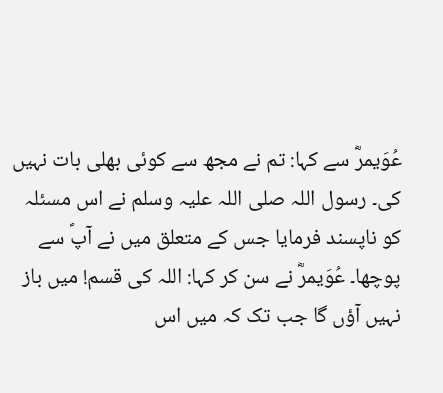عُوَیمرؓ سے کہا: تم نے مجھ سے کوئی بھلی بات نہیں کی۔ رسول اللہ صلی اللہ علیہ وسلم نے اس مسئلہ کو ناپسند فرمایا جس کے متعلق میں نے آپؐ سے پوچھا۔ عُوَیمرؓ نے سن کر کہا: اللہ کی قسم! میں باز نہیں آؤں گا جب تک کہ میں اس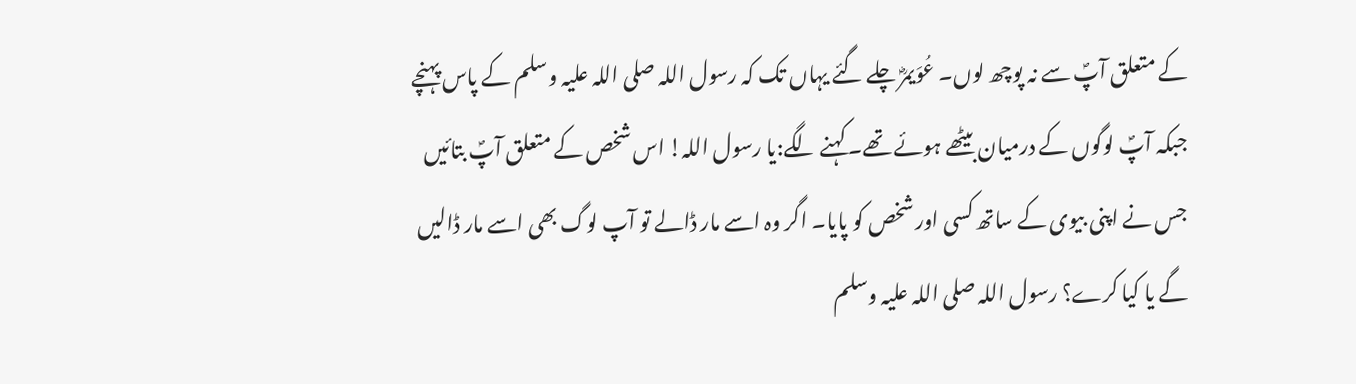کے متعلق آپؐ سے نہ پوچھ لوں۔ عُوَیمرؓ چلے گئے یہاں تک کہ رسول اللہ صلی اللہ علیہ وسلم کے پاس پہنچے جبکہ آپؐ لوگوں کے درمیان بیٹھے ہوئے تھے۔ کہنے لگے:یا رسول اللہ! اس شخص کے متعلق آپؐ بتائیں جس نے اپنی بیوی کے ساتھ کسی اور شخص کو پایا۔ اگر وہ اسے مار ڈالے تو آپ لوگ بھی اسے مار ڈالیں گے یا کیا کرے؟ رسول اللہ صلی اللہ علیہ وسلم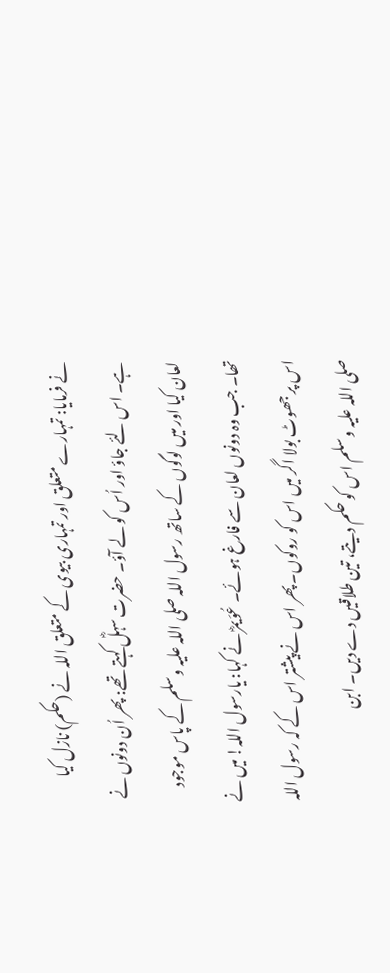نے فرمایا: تمہارے متعلق اور تمہاری بیوی کے متعلق اللہ نے (حکم) نازل کیا ہے۔ اس لئے جاؤ اور اُس کو لے آؤ۔ حضرت سہلؓ کہتے تھے: پھر اُن دونوں نے لعان کیا اور میں لوگوں کے ساتھ رسول اللہ صلی اللہ علیہ وسلم کے پاس موجود تھا۔ جب وہ دونوں لعان سے فارغ ہوئے۔ عُوَیمرؓ نے کہا: یارسول اللہ! میں نے اس پر جھوٹ بولا اگر میں اس کو روکوں۔ پھر اس نے پیشتر اس کے کہ رسول اللہ صلی اللہ علیہ وسلم اس کو حکم دیتے، تین طلاقیں دے دیں۔ ابن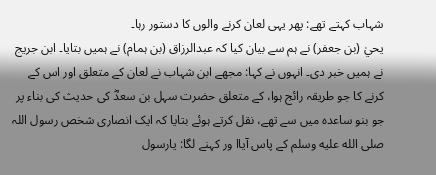شہاب کہتے تھے: پھر یہی لعان کرنے والوں کا دستور رہا۔
یحيٰ (بن جعفر) نے ہم سے بیان کیا کہ عبدالرزاق (بن ہمام) نے ہمیں بتایا۔ ابن جریج نے ہمیں خبر دی۔ انہوں نے کہا: مجھے ابن شہاب نے لعان کے متعلق اور اس کے کرنے کا جو طریقہ رائج ہوا، کے متعلق حضرت سہل بن سعدؓ کی حدیث کی بناء پر جو بنو ساعدہ میں سے تھے، نقل کرتے ہوئے بتایا کہ ایک انصاری شخص رسول اللہ صلى الله عليه وسلم کے پاس آیاا ور کہنے لگا: یارسول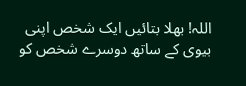اللہ! بھلا بتائیں ایک شخص اپنی بیوی کے ساتھ دوسرے شخص کو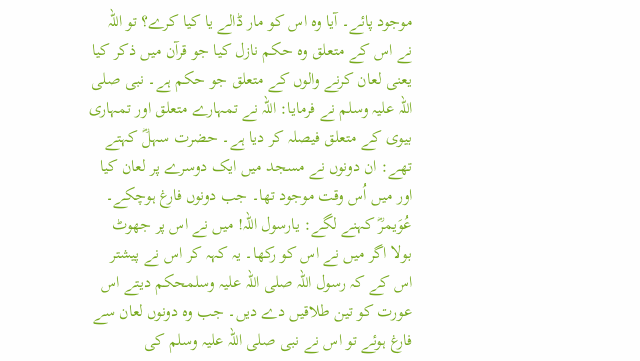موجود پائے۔ آیا وہ اس کو مار ڈالے یا کیا کرے؟ تو اللہ نے اس کے متعلق وہ حکم نازل کیا جو قرآن میں ذکر کیا یعنی لعان کرنے والوں کے متعلق جو حکم ہے۔ نبی صلی اللہ علیہ وسلم نے فرمایا: اللہ نے تمہارے متعلق اور تمہاری بیوی کے متعلق فیصلہ کر دیا ہے۔ حضرت سہلؓ کہتے تھے: ان دونوں نے مسجد میں ایک دوسرے پر لعان کیا اور میں اُس وقت موجود تھا۔ جب دونوں فارغ ہوچکے۔ عُوَیمرؓ کہنے لگے: یارسول اللہ! میں نے اس پر جھوٹ بولا اگر میں نے اس کو رکھا۔ یہ کہہ کر اس نے پیشتر اس کے کہ رسول اللہ صلی اللہ علیہ وسلمحکم دیتے اس عورت کو تین طلاقیں دے دیں۔ جب وہ دونوں لعان سے فارغ ہوئے تو اس نے نبی صلی اللہ علیہ وسلم کی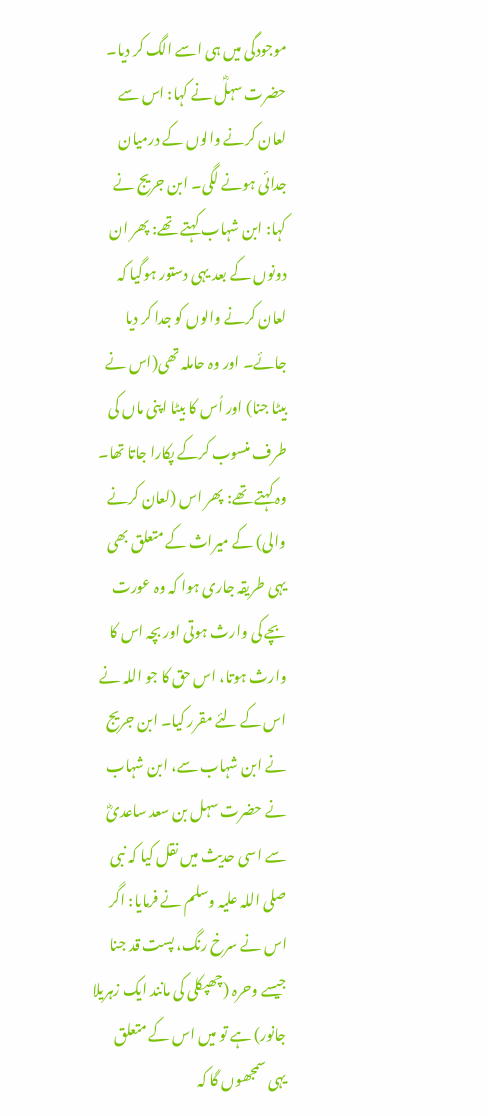موجودگی میں ہی اسے الگ کر دیا۔ حضرت سہلؓ نے کہا: اس سے لعان کرنے والوں کے درمیان جدائی ہونے لگی۔ ابن جریج نے کہا: ابن شہاب کہتے تھے: پھر ان دونوں کے بعد یہی دستور ہوگیا کہ لعان کرنے والوں کو جدا کر دیا جائے۔ اور وہ حاملہ تھی(اس نے بیٹا جنا) اور اُس کا بیٹا اپنی ماں کی طرف منسوب کرکے پکارا جاتا تھا۔ وہ کہتے تھے: پھر اس (لعان کرنے والی) کے میراث کے متعلق بھی یہی طریقہ جاری ہوا کہ وہ عورت بچے کی وارث ہوتی اور بچہ اس کا وارث ہوتا، اس حق کا جو اللہ نے اس کے لئے مقرر کیا۔ ابن جریج نے ابن شہاب سے، ابن شہاب نے حضرت سہل بن سعد ساعدیؓ سے اسی حدیث میں نقل کیا کہ نبی صلی اللہ علیہ وسلم نے فرمایا: اگر اس نے سرخ رنگ، پست قد جنا جیسے وحرہ (چھپکلی کی مانند ایک زہریلا جانور) ہے تو میں اس کے متعلق یہی سمجھوں گا کہ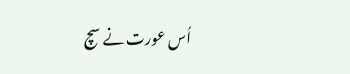اُس عورت نے سچ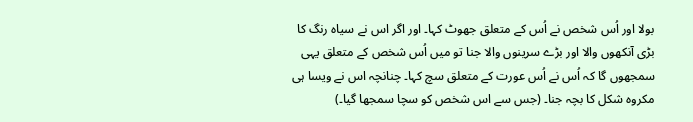بولا اور اُس شخص نے اُس کے متعلق جھوٹ کہا۔ اور اگر اس نے سیاہ رنگ کا بڑی آنکھوں والا اور بڑے سرینوں والا جنا تو میں اُس شخص کے متعلق یہی سمجھوں گا کہ اُس نے اُس عورت کے متعلق سچ کہا۔ چنانچہ اس نے ویسا ہی مکروہ شکل کا بچہ جنا۔ (جس سے اس شخص کو سچا سمجھا گیا۔)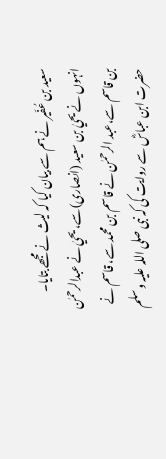سعید بن عُفَیر نے ہم سے بیان کیا کہ لیث نے مجھے بتایا۔ انہوں نے یحيٰ بن سعید (انصاری)سے، یحيٰ نے عبدالرحمٰن بن قاسم سے،عبد الرحمٰن نے قاسم بن محمد سے، قاسم نے حضرت ابن عباسؓ سے روایت کی کہ نبی صلی اللہ علیہ وسلم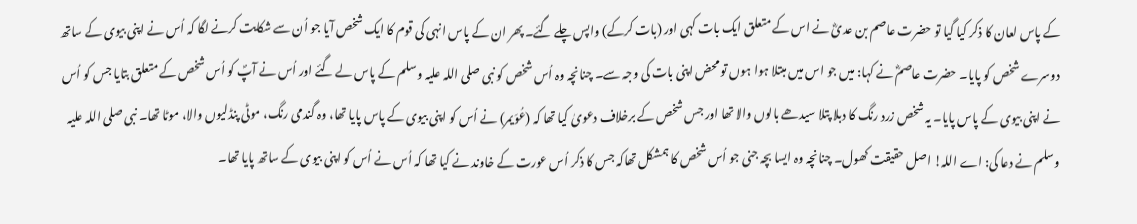کے پاس لعان کا ذکر کیا گیا تو حضرت عاصم بن عدیؓ نے اس کے متعلق ایک بات کہی اور (بات کرکے) واپس چلے گئے۔ پھر ان کے پاس انہی کی قوم کا ایک شخص آیا جو اُن سے شکایت کرنے لگا کہ اُس نے اپنی بیوی کے ساتھ دوسرے شخص کو پایا۔ حضرت عاصمؓ نے کہا: میں جو اس میں مبتلا ہوا ہوں تو محض اپنی بات کی وجہ سے۔ چنانچہ وہ اُس شخص کو نبی صلی اللہ علیہ وسلم کے پاس لے گئے اور اُس نے آپؐ کو اُس شخص کے متعلق بتایا جس کو اُس نے اپنی بیوی کے پاس پایا۔ یہ شخص زرد رنگ کا دبلا پتلا سیدھے بالوں والا تھا اور جس شخص کے برخلاف دعویٰ کیا تھا کہ (عُوَیمر) نے اُس کو اپنی بیوی کے پاس پایا تھا، وہ گندمی رنگ، موٹی پنڈلیوں والا، موٹا تھا۔ نبی صلی اللہ علیہ وسلم نے دعا کی: اے اللہ! اصل حقیقت کھول۔ چنانچہ وہ ایسا بچہ جنی جو اُس شخص کا ہمشکل تھاکہ جس کا ذکر اُس عورت کے خاوند نے کیا تھا کہ اُس نے اُس کو اپنی بیوی کے ساتھ پایا تھا۔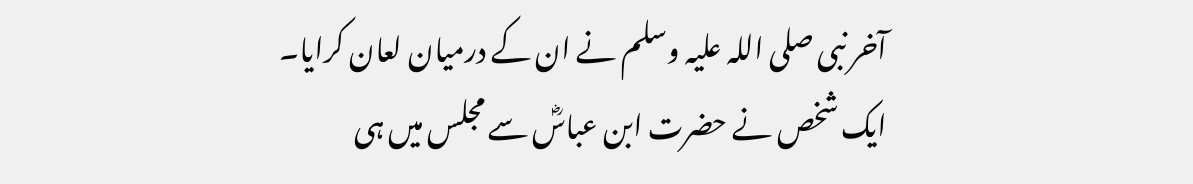آخر نبی صلی اللہ علیہ وسلم نے ان کے درمیان لعان کرایا۔ ایک شخص نے حضرت ابن عباسؓ سے مجلس میں ہی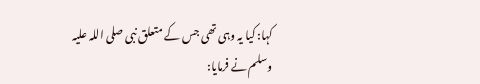کہا: کیا یہ وہی تھی جس کے متعلق نبی صلی اللہ علیہ وسلم نے فرمایا: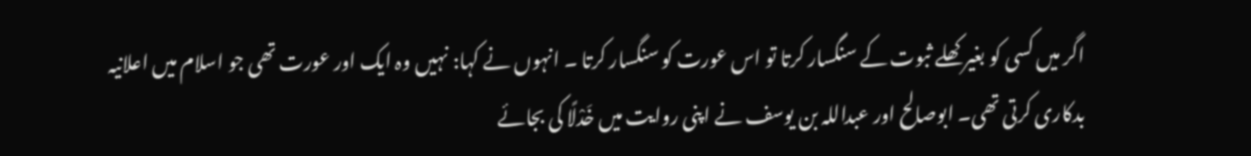اگر میں کسی کو بغیر کھلے ثبوت کے سنگسار کرتا تو اس عورت کو سنگسار کرتا ۔ انہوں نے کہا: نہیں وہ ایک اور عورت تھی جو اسلام میں اعلانیہ بدکاری کرتی تھی۔ ابوصالح اور عبداللہ بن یوسف نے اپنی روایت میں خَدْلًا کی بجائے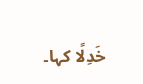خَدِلًا کہا۔